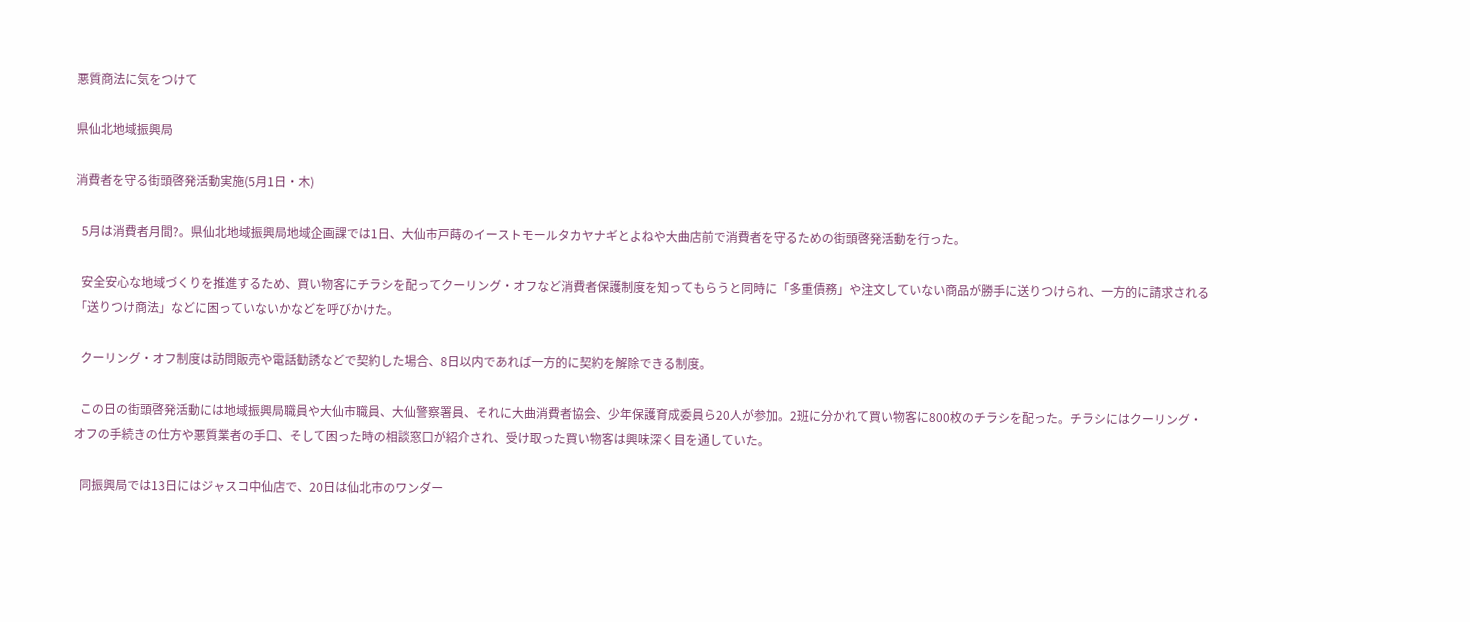悪質商法に気をつけて

県仙北地域振興局

消費者を守る街頭啓発活動実施(5月1日・木)

  5月は消費者月間?。県仙北地域振興局地域企画課では1日、大仙市戸蒔のイーストモールタカヤナギとよねや大曲店前で消費者を守るための街頭啓発活動を行った。

  安全安心な地域づくりを推進するため、買い物客にチラシを配ってクーリング・オフなど消費者保護制度を知ってもらうと同時に「多重債務」や注文していない商品が勝手に送りつけられ、一方的に請求される「送りつけ商法」などに困っていないかなどを呼びかけた。

  クーリング・オフ制度は訪問販売や電話勧誘などで契約した場合、8日以内であれば一方的に契約を解除できる制度。

  この日の街頭啓発活動には地域振興局職員や大仙市職員、大仙警察署員、それに大曲消費者協会、少年保護育成委員ら20人が参加。2班に分かれて買い物客に800枚のチラシを配った。チラシにはクーリング・オフの手続きの仕方や悪質業者の手口、そして困った時の相談窓口が紹介され、受け取った買い物客は興味深く目を通していた。

  同振興局では13日にはジャスコ中仙店で、20日は仙北市のワンダー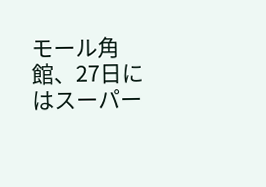モール角館、27日にはスーパー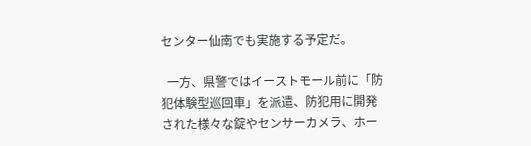センター仙南でも実施する予定だ。

  一方、県警ではイーストモール前に「防犯体験型巡回車」を派遣、防犯用に開発された様々な錠やセンサーカメラ、ホー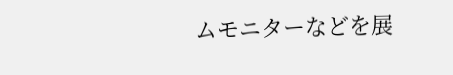ムモニターなどを展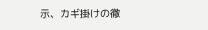示、カギ掛けの徹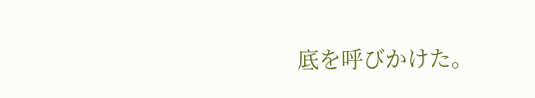底を呼びかけた。